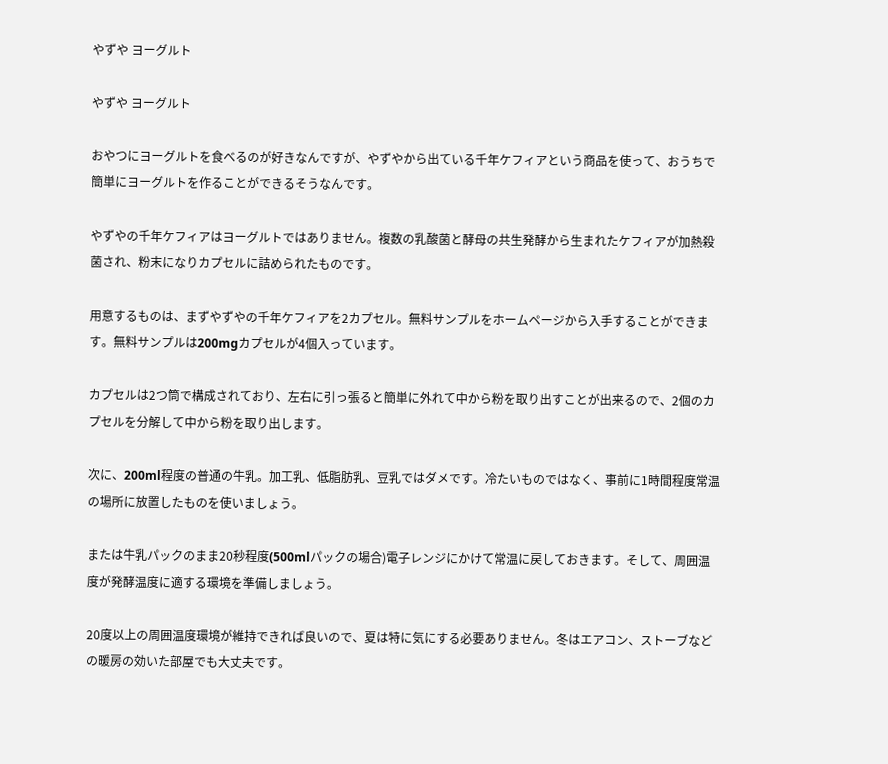やずや ヨーグルト

やずや ヨーグルト

おやつにヨーグルトを食べるのが好きなんですが、やずやから出ている千年ケフィアという商品を使って、おうちで簡単にヨーグルトを作ることができるそうなんです。

やずやの千年ケフィアはヨーグルトではありません。複数の乳酸菌と酵母の共生発酵から生まれたケフィアが加熱殺菌され、粉末になりカプセルに詰められたものです。

用意するものは、まずやずやの千年ケフィアを2カプセル。無料サンプルをホームページから入手することができます。無料サンプルは200mgカプセルが4個入っています。

カプセルは2つ筒で構成されており、左右に引っ張ると簡単に外れて中から粉を取り出すことが出来るので、2個のカプセルを分解して中から粉を取り出します。

次に、200ml程度の普通の牛乳。加工乳、低脂肪乳、豆乳ではダメです。冷たいものではなく、事前に1時間程度常温の場所に放置したものを使いましょう。

または牛乳パックのまま20秒程度(500mlパックの場合)電子レンジにかけて常温に戻しておきます。そして、周囲温度が発酵温度に適する環境を準備しましょう。

20度以上の周囲温度環境が維持できれば良いので、夏は特に気にする必要ありません。冬はエアコン、ストーブなどの暖房の効いた部屋でも大丈夫です。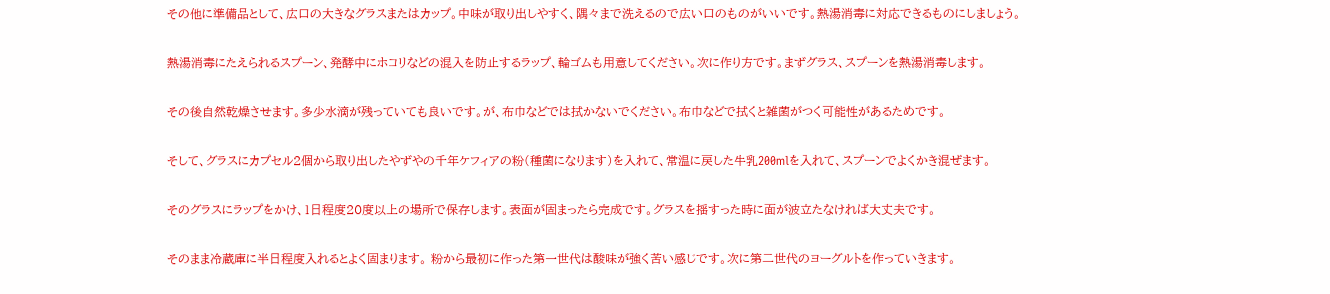その他に準備品として、広口の大きなグラスまたはカップ。中味が取り出しやすく、隅々まで洗えるので広い口のものがいいです。熱湯消毒に対応できるものにしましょう。

熱湯消毒にたえられるスプーン、発酵中にホコリなどの混入を防止するラップ、輪ゴムも用意してください。次に作り方です。まずグラス、スプーンを熱湯消毒します。

その後自然乾燥させます。多少水滴が残っていても良いです。が、布巾などでは拭かないでください。布巾などで拭くと雑菌がつく可能性があるためです。

そして、グラスにカプセル2個から取り出したやずやの千年ケフィアの粉(種菌になります)を入れて、常温に戻した牛乳200mlを入れて、スプーンでよくかき混ぜます。

そのグラスにラップをかけ、1日程度20度以上の場所で保存します。表面が固まったら完成です。グラスを揺すった時に面が波立たなければ大丈夫です。

そのまま冷蔵庫に半日程度入れるとよく固まります。 粉から最初に作った第一世代は酸味が強く苦い感じです。次に第二世代のヨーグルトを作っていきます。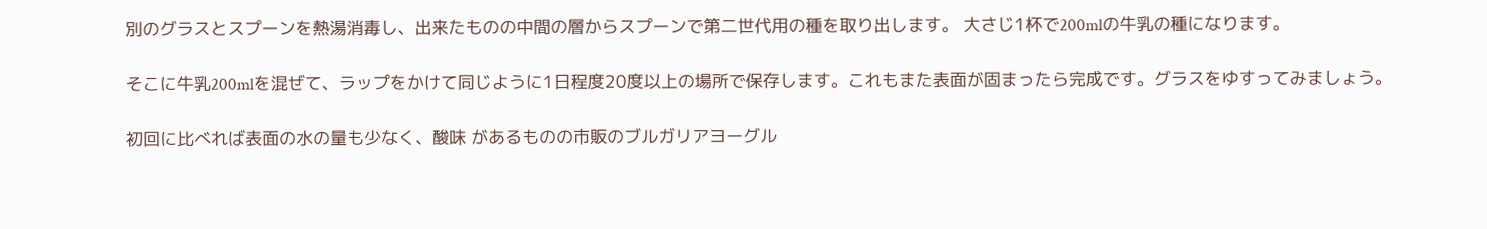別のグラスとスプーンを熱湯消毒し、出来たものの中間の層からスプーンで第二世代用の種を取り出します。 大さじ1杯で200mlの牛乳の種になります。

そこに牛乳200mlを混ぜて、ラップをかけて同じように1日程度20度以上の場所で保存します。これもまた表面が固まったら完成です。グラスをゆすってみましょう。

初回に比べれば表面の水の量も少なく、酸味 があるものの市販のブルガリアヨーグル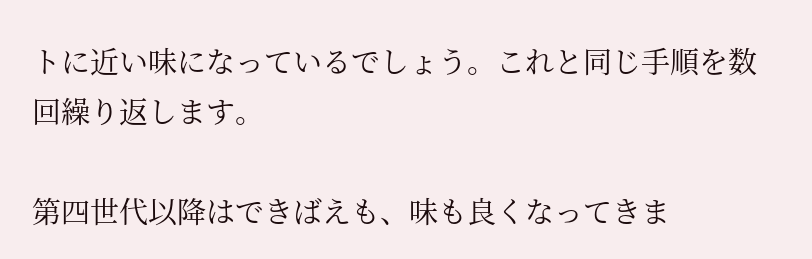トに近い味になっているでしょう。これと同じ手順を数回繰り返します。

第四世代以降はできばえも、味も良くなってきま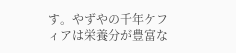す。やずやの千年ケフィアは栄養分が豊富な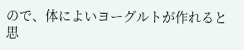ので、体によいヨーグルトが作れると思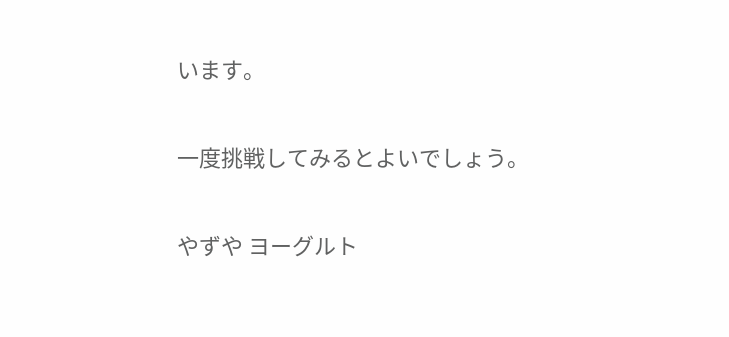います。

一度挑戦してみるとよいでしょう。

やずや ヨーグルト